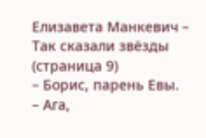Елизавета Манкевич – Так сказали звёзды (страница 9)
– Борис, парень Евы.
– Ага,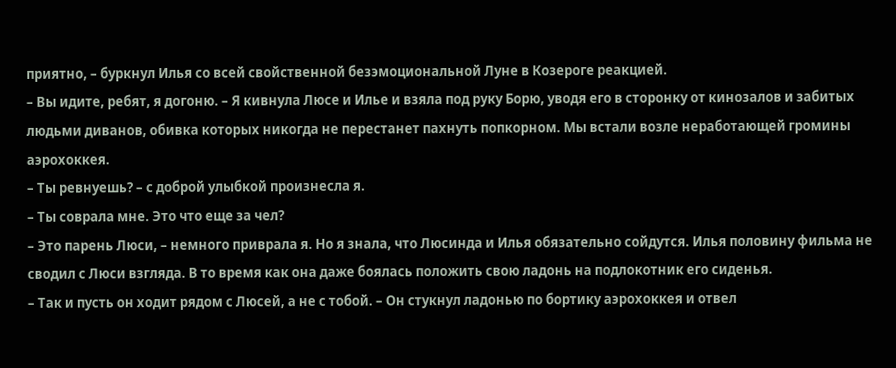приятно, – буркнул Илья со всей свойственной безэмоциональной Луне в Козероге реакцией.
– Вы идите, ребят, я догоню. – Я кивнула Люсе и Илье и взяла под руку Борю, уводя его в сторонку от кинозалов и забитых людьми диванов, обивка которых никогда не перестанет пахнуть попкорном. Мы встали возле неработающей громины аэрохоккея.
– Ты ревнуешь? – с доброй улыбкой произнесла я.
– Ты соврала мне. Это что еще за чел?
– Это парень Люси, – немного приврала я. Но я знала, что Люсинда и Илья обязательно сойдутся. Илья половину фильма не сводил с Люси взгляда. В то время как она даже боялась положить свою ладонь на подлокотник его сиденья.
– Так и пусть он ходит рядом с Люсей, а не с тобой. – Он стукнул ладонью по бортику аэрохоккея и отвел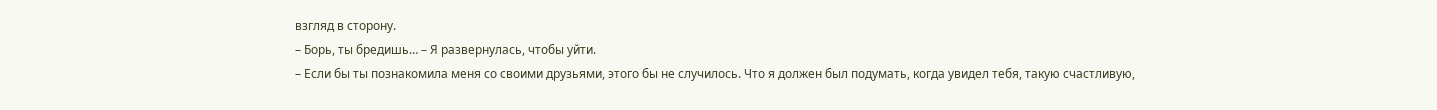взгляд в сторону.
– Борь, ты бредишь… – Я развернулась, чтобы уйти.
– Если бы ты познакомила меня со своими друзьями, этого бы не случилось. Что я должен был подумать, когда увидел тебя, такую счастливую,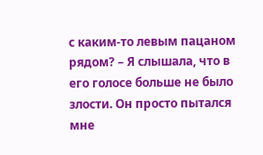с каким-то левым пацаном рядом? – Я слышала, что в его голосе больше не было злости. Он просто пытался мне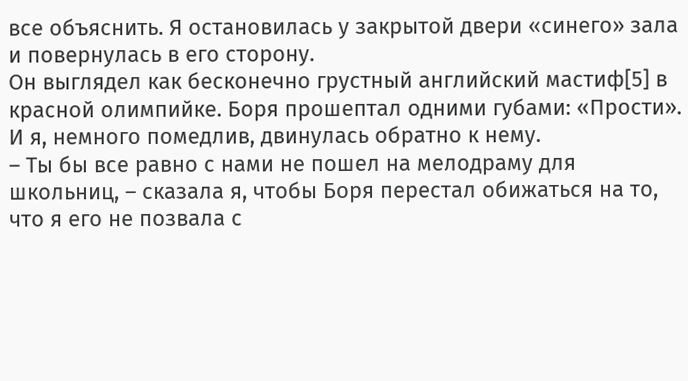все объяснить. Я остановилась у закрытой двери «синего» зала и повернулась в его сторону.
Он выглядел как бесконечно грустный английский мастиф[5] в красной олимпийке. Боря прошептал одними губами: «Прости». И я, немного помедлив, двинулась обратно к нему.
– Ты бы все равно с нами не пошел на мелодраму для школьниц, – сказала я, чтобы Боря перестал обижаться на то, что я его не позвала с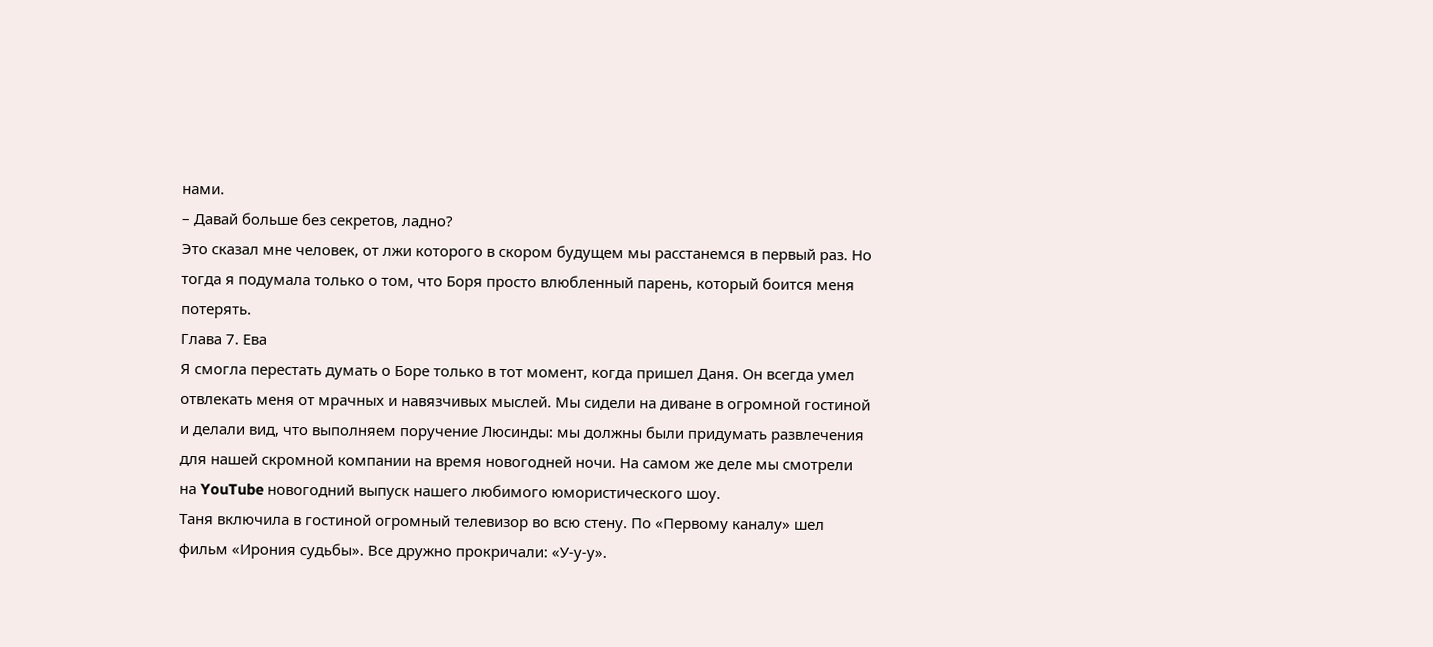нами.
– Давай больше без секретов, ладно?
Это сказал мне человек, от лжи которого в скором будущем мы расстанемся в первый раз. Но тогда я подумала только о том, что Боря просто влюбленный парень, который боится меня потерять.
Глава 7. Ева
Я смогла перестать думать о Боре только в тот момент, когда пришел Даня. Он всегда умел отвлекать меня от мрачных и навязчивых мыслей. Мы сидели на диване в огромной гостиной и делали вид, что выполняем поручение Люсинды: мы должны были придумать развлечения для нашей скромной компании на время новогодней ночи. На самом же деле мы смотрели на YouTube новогодний выпуск нашего любимого юмористического шоу.
Таня включила в гостиной огромный телевизор во всю стену. По «Первому каналу» шел фильм «Ирония судьбы». Все дружно прокричали: «У-у-у».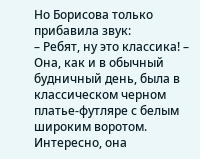Но Борисова только прибавила звук:
– Ребят, ну это классика! – Она, как и в обычный будничный день, была в классическом черном платье-футляре с белым широким воротом. Интересно, она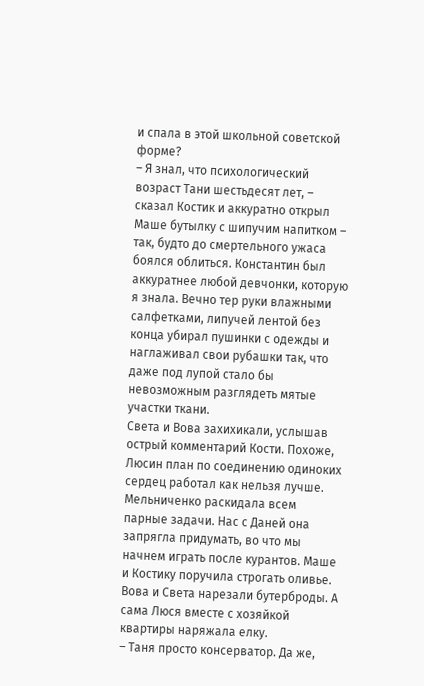и спала в этой школьной советской форме?
– Я знал, что психологический возраст Тани шестьдесят лет, – сказал Костик и аккуратно открыл Маше бутылку с шипучим напитком – так, будто до смертельного ужаса боялся облиться. Константин был аккуратнее любой девчонки, которую я знала. Вечно тер руки влажными салфетками, липучей лентой без конца убирал пушинки с одежды и наглаживал свои рубашки так, что даже под лупой стало бы невозможным разглядеть мятые участки ткани.
Света и Вова захихикали, услышав острый комментарий Кости. Похоже, Люсин план по соединению одиноких сердец работал как нельзя лучше. Мельниченко раскидала всем парные задачи. Нас с Даней она запрягла придумать, во что мы начнем играть после курантов. Маше и Костику поручила строгать оливье. Вова и Света нарезали бутерброды. А сама Люся вместе с хозяйкой квартиры наряжала елку.
– Таня просто консерватор. Да же,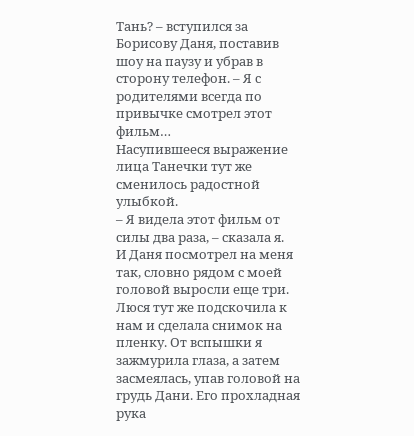Тань? – вступился за Борисову Даня, поставив шоу на паузу и убрав в сторону телефон. – Я с родителями всегда по привычке смотрел этот фильм…
Насупившееся выражение лица Танечки тут же сменилось радостной улыбкой.
– Я видела этот фильм от силы два раза, – сказала я.
И Даня посмотрел на меня так, словно рядом с моей головой выросли еще три.
Люся тут же подскочила к нам и сделала снимок на пленку. От вспышки я зажмурила глаза, а затем засмеялась, упав головой на грудь Дани. Его прохладная рука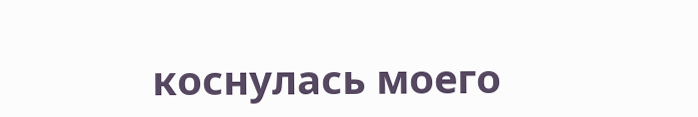коснулась моего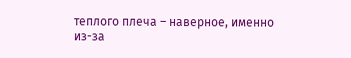теплого плеча – наверное, именно из-за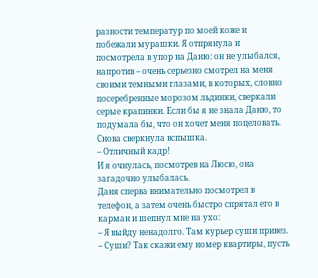разности температур по моей коже и побежали мурашки. Я отпрянула и посмотрела в упор на Даню: он не улыбался, напротив – очень серьезно смотрел на меня своими темными глазами, в которых, словно посеребренные морозом льдинки, сверкали серые крапинки. Если бы я не знала Даню, то подумала бы, что он хочет меня поцеловать. Снова сверкнула вспышка.
– Отличный кадр!
И я очнулась, посмотрев на Люсю, она загадочно улыбалась.
Даня сперва внимательно посмотрел в телефон, а затем очень быстро спрятал его в карман и шепнул мне на ухо:
– Я выйду ненадолго. Там курьер суши привез.
– Суши? Так скажи ему номер квартиры, пусть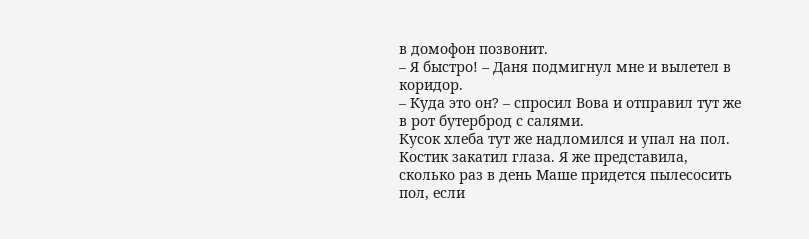в домофон позвонит.
– Я быстро! – Даня подмигнул мне и вылетел в коридор.
– Куда это он? – спросил Вова и отправил тут же в рот бутерброд с салями.
Кусок хлеба тут же надломился и упал на пол. Костик закатил глаза. Я же представила, сколько раз в день Маше придется пылесосить пол, если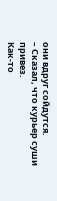они вдруг сойдутся.
– Сказал, что курьер суши привез.
Как-то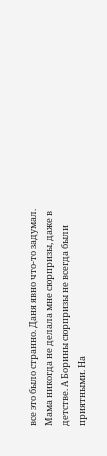все это было странно. Даня явно что-то задумал.
Мама никогда не делала мне сюрпризы, даже в детстве. А Борины сюрпризы не всегда были приятными. На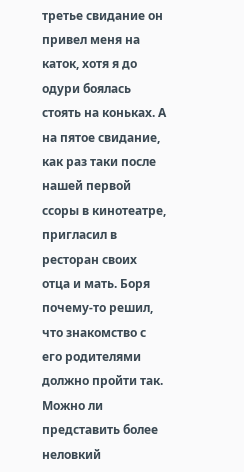третье свидание он привел меня на каток, хотя я до одури боялась стоять на коньках. А на пятое свидание, как раз таки после нашей первой ссоры в кинотеатре, пригласил в ресторан своих отца и мать. Боря почему-то решил, что знакомство с его родителями должно пройти так. Можно ли представить более неловкий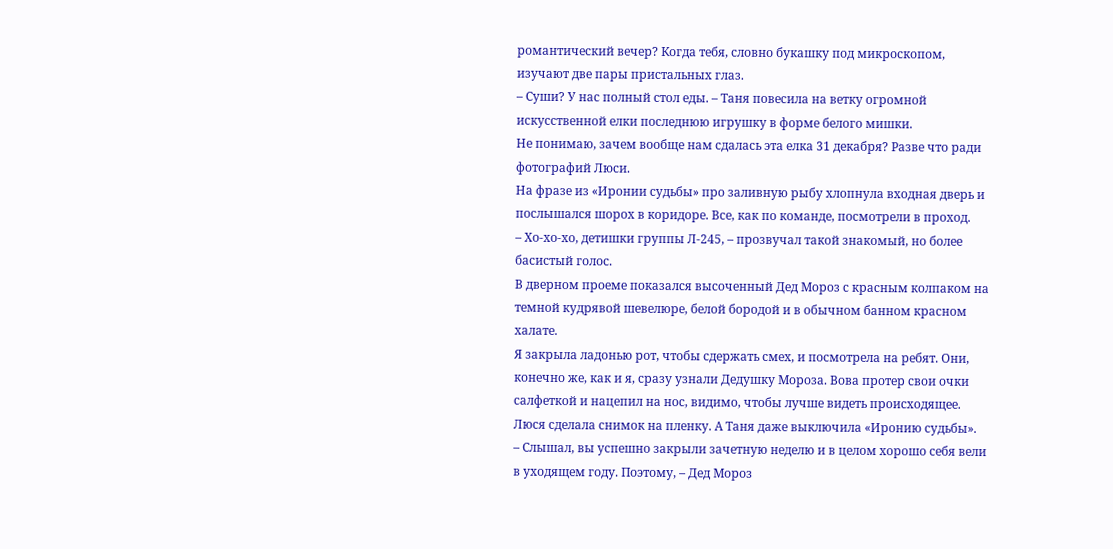романтический вечер? Когда тебя, словно букашку под микроскопом, изучают две пары пристальных глаз.
– Суши? У нас полный стол еды. – Таня повесила на ветку огромной искусственной елки последнюю игрушку в форме белого мишки.
Не понимаю, зачем вообще нам сдалась эта елка 31 декабря? Разве что ради фотографий Люси.
На фразе из «Иронии судьбы» про заливную рыбу хлопнула входная дверь и послышался шорох в коридоре. Все, как по команде, посмотрели в проход.
– Хо-хо-хо, детишки группы Л-245, – прозвучал такой знакомый, но более басистый голос.
В дверном проеме показался высоченный Дед Мороз с красным колпаком на темной кудрявой шевелюре, белой бородой и в обычном банном красном халате.
Я закрыла ладонью рот, чтобы сдержать смех, и посмотрела на ребят. Они, конечно же, как и я, сразу узнали Дедушку Мороза. Вова протер свои очки салфеткой и нацепил на нос, видимо, чтобы лучше видеть происходящее. Люся сделала снимок на пленку. А Таня даже выключила «Иронию судьбы».
– Слышал, вы успешно закрыли зачетную неделю и в целом хорошо себя вели в уходящем году. Поэтому, – Дед Мороз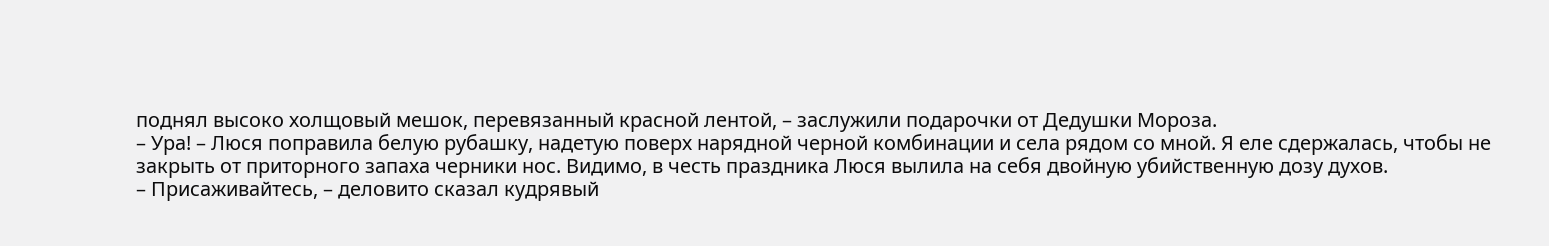поднял высоко холщовый мешок, перевязанный красной лентой, – заслужили подарочки от Дедушки Мороза.
– Ура! – Люся поправила белую рубашку, надетую поверх нарядной черной комбинации и села рядом со мной. Я еле сдержалась, чтобы не закрыть от приторного запаха черники нос. Видимо, в честь праздника Люся вылила на себя двойную убийственную дозу духов.
– Присаживайтесь, – деловито сказал кудрявый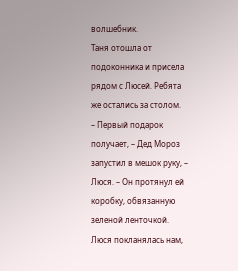волшебник.
Таня отошла от подоконника и присела рядом с Люсей. Ребята же остались за столом.
– Первый подарок получает, – Дед Мороз запустил в мешок руку, – Люся. – Он протянул ей коробку, обвязанную зеленой ленточкой.
Люся покланялась нам,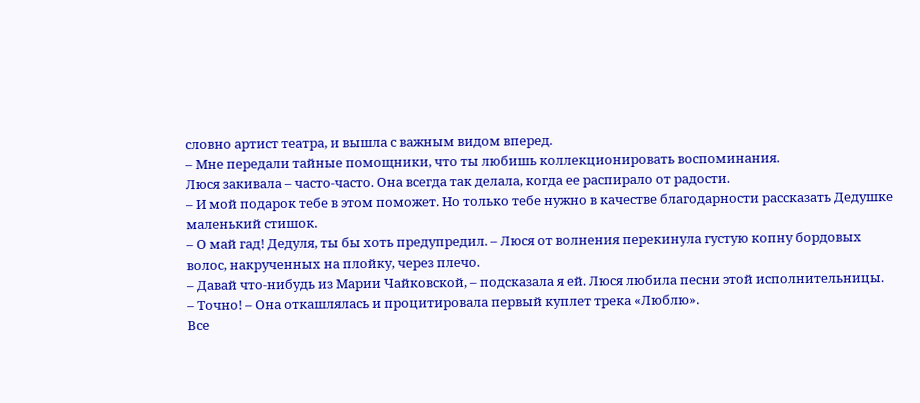словно артист театра, и вышла с важным видом вперед.
– Мне передали тайные помощники, что ты любишь коллекционировать воспоминания.
Люся закивала – часто-часто. Она всегда так делала, когда ее распирало от радости.
– И мой подарок тебе в этом поможет. Но только тебе нужно в качестве благодарности рассказать Дедушке маленький стишок.
– О май гад! Дедуля, ты бы хоть предупредил. – Люся от волнения перекинула густую копну бордовых волос, накрученных на плойку, через плечо.
– Давай что-нибудь из Марии Чайковской, – подсказала я ей. Люся любила песни этой исполнительницы.
– Точно! – Она откашлялась и процитировала первый куплет трека «Люблю».
Все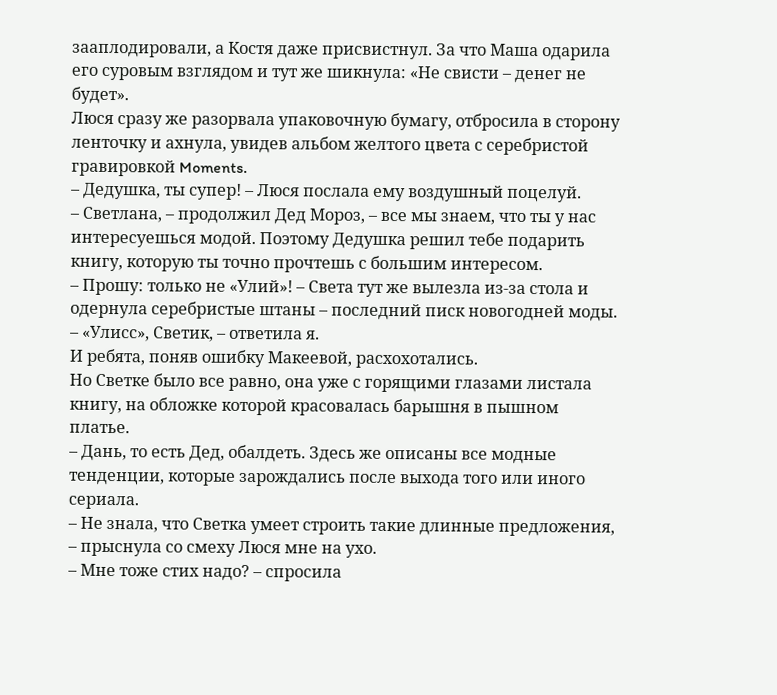зааплодировали, а Костя даже присвистнул. За что Маша одарила его суровым взглядом и тут же шикнула: «Не свисти – денег не будет».
Люся сразу же разорвала упаковочную бумагу, отбросила в сторону ленточку и ахнула, увидев альбом желтого цвета с серебристой гравировкой Moments.
– Дедушка, ты супер! – Люся послала ему воздушный поцелуй.
– Светлана, – продолжил Дед Мороз, – все мы знаем, что ты у нас интересуешься модой. Поэтому Дедушка решил тебе подарить книгу, которую ты точно прочтешь с большим интересом.
– Прошу: только не «Улий»! – Света тут же вылезла из-за стола и одернула серебристые штаны – последний писк новогодней моды.
– «Улисс», Светик, – ответила я.
И ребята, поняв ошибку Макеевой, расхохотались.
Но Светке было все равно, она уже с горящими глазами листала книгу, на обложке которой красовалась барышня в пышном платье.
– Дань, то есть Дед, обалдеть. Здесь же описаны все модные тенденции, которые зарождались после выхода того или иного сериала.
– Не знала, что Светка умеет строить такие длинные предложения, – прыснула со смеху Люся мне на ухо.
– Мне тоже стих надо? – спросила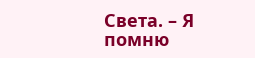Света. – Я помню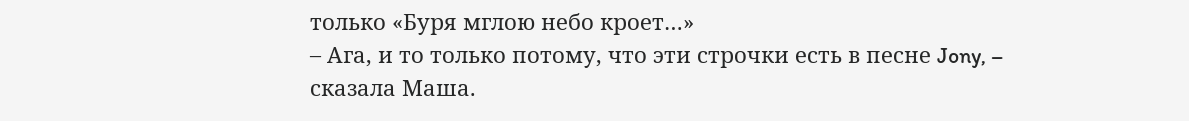только «Буря мглою небо кроет…»
– Ага, и то только потому, что эти строчки есть в песне Jony, – сказала Маша.